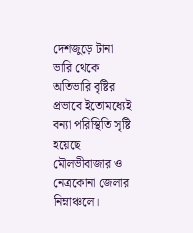দেশজুড়ে টানা ভারি থেকে অতিভারি বৃষ্টির প্রভাবে ইতোমধ্যেই বন্যা পরিস্থিতি সৃষ্টি হয়েছে মৌলভীবাজার ও নেত্রকোনা জেলার নিম্নাঞ্চলে।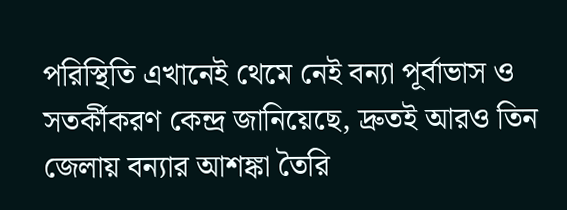পরিস্থিতি এখানেই থেমে নেই বন্যা পূর্বাভাস ও সতর্কীকরণ কেন্দ্র জানিয়েছে, দ্রুতই আরও তিন জেলায় বন্যার আশঙ্কা তৈরি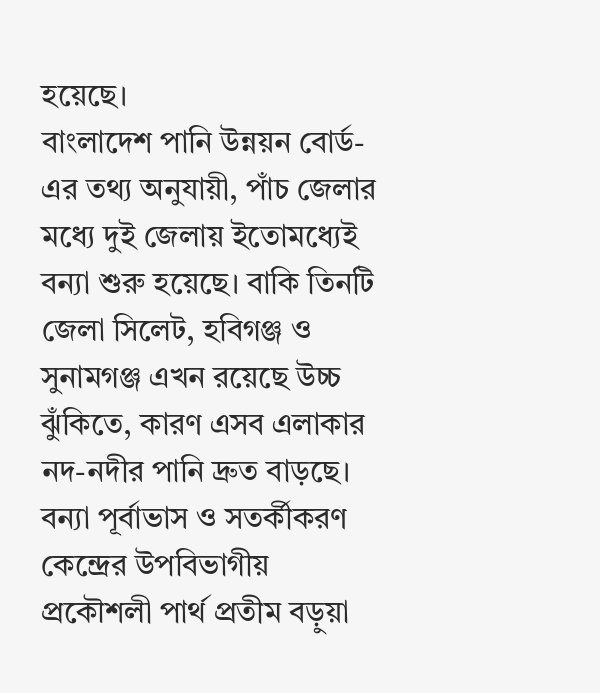হয়েছে।
বাংলাদেশ পানি উন্নয়ন বোর্ড-এর তথ্য অনুযায়ী, পাঁচ জেলার মধ্যে দুই জেলায় ইতোমধ্যেই বন্যা শুরু হয়েছে। বাকি তিনটি জেলা সিলেট, হবিগঞ্জ ও সুনামগঞ্জ এখন রয়েছে উচ্চ ঝুঁকিতে, কারণ এসব এলাকার নদ-নদীর পানি দ্রুত বাড়ছে।
বন্যা পূর্বাভাস ও সতর্কীকরণ কেন্দ্রের উপবিভাগীয় প্রকৌশলী পার্থ প্রতীম বড়ুয়া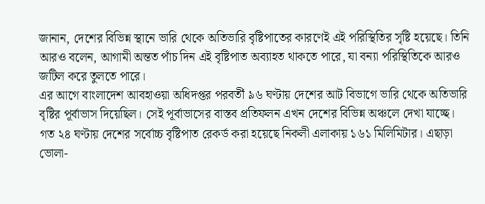জানান, দেশের বিভিন্ন স্থানে ভারি থেকে অতিভারি বৃষ্টিপাতের কারণেই এই পরিস্থিতির সৃষ্টি হয়েছে। তিনি আরও বলেন, আগামী অন্তত পাঁচ দিন এই বৃষ্টিপাত অব্যাহত থাকতে পারে, যা বন্যা পরিস্থিতিকে আরও জটিল করে তুলতে পারে।
এর আগে বাংলাদেশ আবহাওয়া অধিদপ্তর পরবর্তী ৯৬ ঘণ্টায় দেশের আট বিভাগে ভারি থেকে অতিভারি বৃষ্টির পূর্বাভাস দিয়েছিল। সেই পূর্বাভাসের বাস্তব প্রতিফলন এখন দেশের বিভিন্ন অঞ্চলে দেখা যাচ্ছে।
গত ২৪ ঘণ্টায় দেশের সর্বোচ্চ বৃষ্টিপাত রেকর্ড করা হয়েছে নিকলী এলাকায় ১৬১ মিলিমিটার। এছাড়া ভোলা-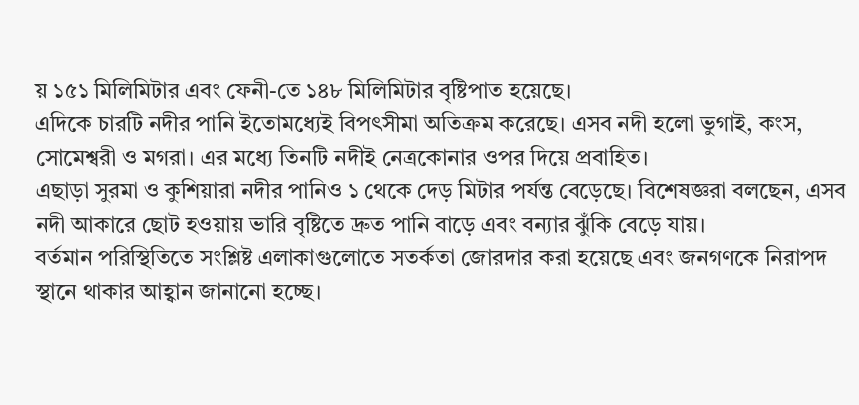য় ১৫১ মিলিমিটার এবং ফেনী-তে ১৪৮ মিলিমিটার বৃষ্টিপাত হয়েছে।
এদিকে চারটি নদীর পানি ইতোমধ্যেই বিপৎসীমা অতিক্রম করেছে। এসব নদী হলো ভুগাই, কংস, সোমেশ্বরী ও মগরা। এর মধ্যে তিনটি নদীই নেত্রকোনার ওপর দিয়ে প্রবাহিত।
এছাড়া সুরমা ও কুশিয়ারা নদীর পানিও ১ থেকে দেড় মিটার পর্যন্ত বেড়েছে। বিশেষজ্ঞরা বলছেন, এসব নদী আকারে ছোট হওয়ায় ভারি বৃষ্টিতে দ্রুত পানি বাড়ে এবং বন্যার ঝুঁকি বেড়ে যায়।
বর্তমান পরিস্থিতিতে সংশ্লিষ্ট এলাকাগুলোতে সতর্কতা জোরদার করা হয়েছে এবং জনগণকে নিরাপদ স্থানে থাকার আহ্বান জানানো হচ্ছে।